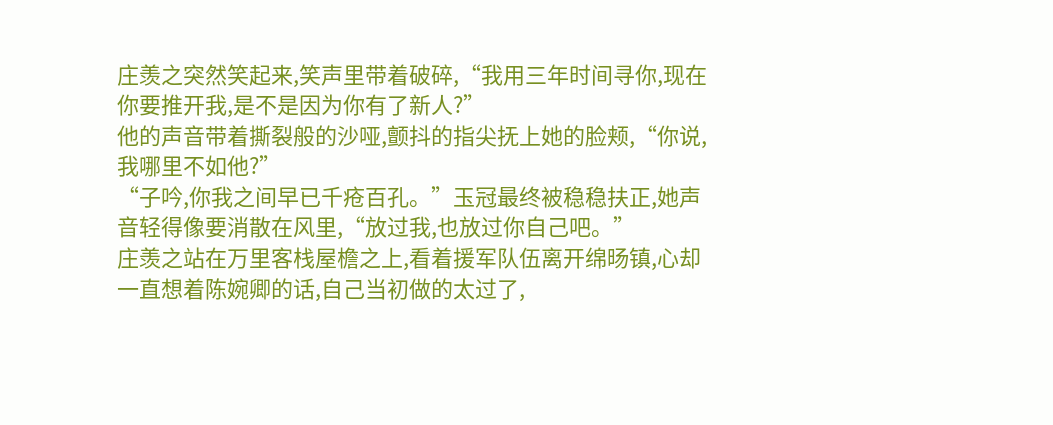庄羡之突然笑起来,笑声里带着破碎,“我用三年时间寻你,现在你要推开我,是不是因为你有了新人?”
他的声音带着撕裂般的沙哑,颤抖的指尖抚上她的脸颊,“你说,我哪里不如他?”
“子吟,你我之间早已千疮百孔。”玉冠最终被稳稳扶正,她声音轻得像要消散在风里,“放过我,也放过你自己吧。”
庄羡之站在万里客栈屋檐之上,看着援军队伍离开绵旸镇,心却一直想着陈婉卿的话,自己当初做的太过了,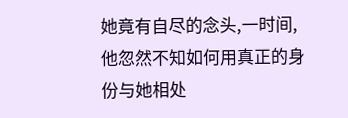她竟有自尽的念头,一时间,他忽然不知如何用真正的身份与她相处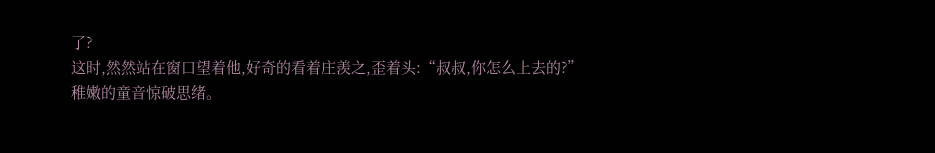了?
这时,然然站在窗口望着他,好奇的看着庄羡之,歪着头:“叔叔,你怎么上去的?”
稚嫩的童音惊破思绪。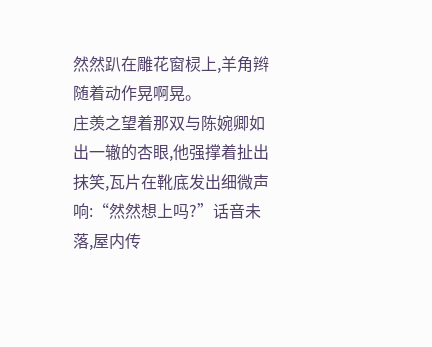然然趴在雕花窗棂上,羊角辫随着动作晃啊晃。
庄羡之望着那双与陈婉卿如出一辙的杏眼,他强撑着扯出抹笑,瓦片在靴底发出细微声响:“然然想上吗?”话音未落,屋内传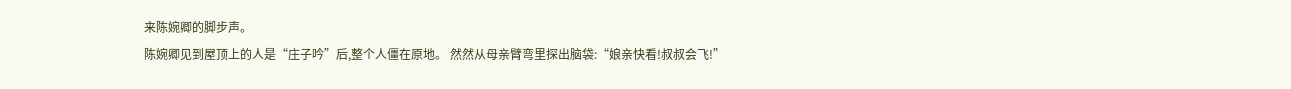来陈婉卿的脚步声。
陈婉卿见到屋顶上的人是“庄子吟”后,整个人僵在原地。 然然从母亲臂弯里探出脑袋:“娘亲快看!叔叔会飞!”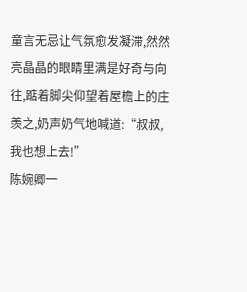童言无忌让气氛愈发凝滞,然然亮晶晶的眼睛里满是好奇与向往,踮着脚尖仰望着屋檐上的庄羡之,奶声奶气地喊道:“叔叔,我也想上去!”
陈婉卿一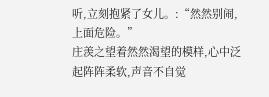听,立刻抱紧了女儿。:“然然别闹,上面危险。”
庄羡之望着然然渴望的模样,心中泛起阵阵柔软,声音不自觉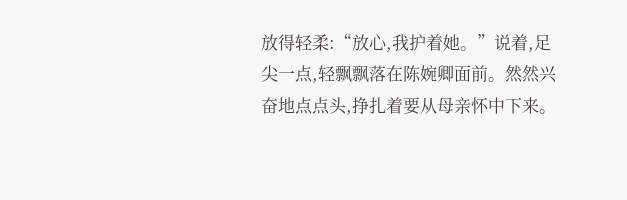放得轻柔:“放心,我护着她。”说着,足尖一点,轻飘飘落在陈婉卿面前。然然兴奋地点点头,挣扎着要从母亲怀中下来。